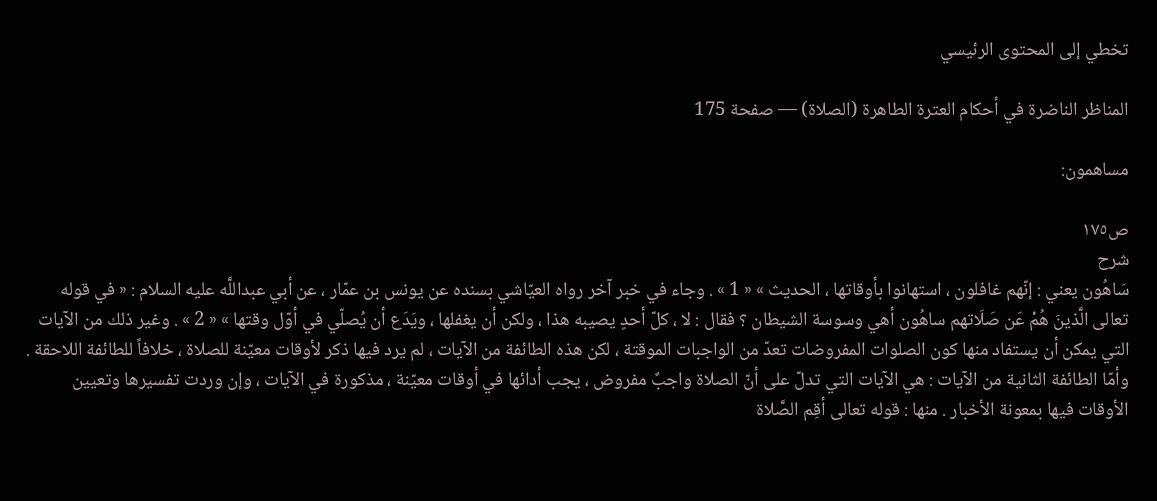تخطي إلى المحتوى الرئيسي

المناظر الناضرة في أحكام العترة الطاهرة (الصلاة) — صفحة 175

مساهمون:

ص١٧٥
شرح
سَاهُون يعني : إنّهم غافلون ، استهانوا بأوقاتها ، الحديث » « 1 » . وجاء في خبر آخر رواه العيّاشي بسنده عن يونس بن عمّار ، عن أبي عبداللَّه عليه السلام : « في قوله تعالى الَّذينَ هُمْ عَن صَلَاتهم ساهُون أهي وسوسة الشيطان ؟ فقال : لا ، كلّ أحدٍ يصيبه هذا ، ولكن أن يغفلها ، ويَدَع أن يُصلّي في أوّل وقتها » « 2 » . وغير ذلك من الآيات التي يمكن أن يستفاد منها كون الصلوات المفروضات تعدّ من الواجبات الموقتة ، لكن هذه الطائفة من الآيات ، لم يرد فيها ذكر لأوقات معيّنة للصلاة ، خلافاً للطائفة اللاحقة . وأمّا الطائفة الثانية من الآيات : هي الآيات التي تدلّ على أنّ الصلاة واجبٌ مفروض ، يجب أدائها في أوقات معيّنة ، مذكورة في الآيات ، وإن وردت تفسيرها وتعيين الأوقات فيها بمعونة الأخبار . منها : قوله تعالى أقِم الصَّلاة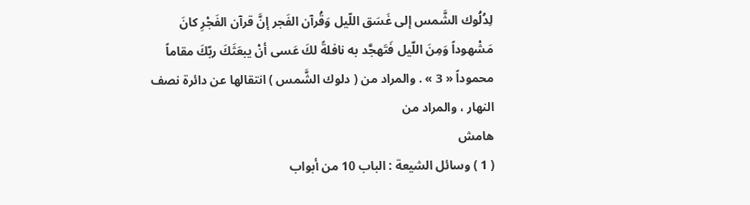لِدُلُوك الشَّمس إلى غَسَق اللّيل وَقُرآن الفَجر إنَّ قرآن الفَجْرِ كانَ مَشْهوداً وَمِنَ اللّيل فَتَهجَّد به نافلةً لكَ عَسى أنْ يبعَثَكَ ربّكَ مقاماً محموداً « 3 » . والمراد من ( دلوك الشَّمس ) انتقالها عن دائرة نصف النهار ، والمراد من
هامش
( 1 ) وسائل الشيعة : الباب 10 من أبواب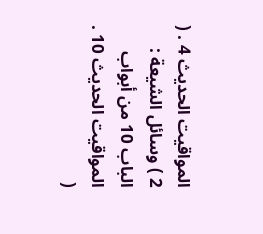المواقيت الحديث 4 . ( 2 ) وسائل الشيعة : الباب 10 من أبواب المواقيت الحديث 10 . (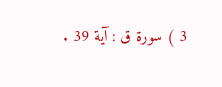3 ) سورة ق : آية 39 .